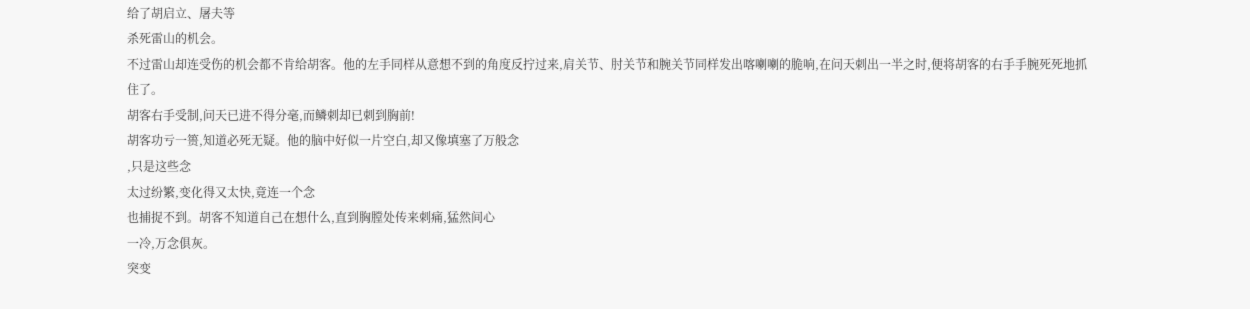给了胡启立、屠夫等
杀死雷山的机会。
不过雷山却连受伤的机会都不肯给胡客。他的左手同样从意想不到的角度反拧过来,肩关节、肘关节和腕关节同样发出喀喇喇的脆响,在问天刺出一半之时,便将胡客的右手手腕死死地抓住了。
胡客右手受制,问天已进不得分毫,而鳞刺却已刺到胸前!
胡客功亏一篑,知道必死无疑。他的脑中好似一片空白,却又像填塞了万般念
,只是这些念
太过纷繁,变化得又太快,竟连一个念
也捕捉不到。胡客不知道自己在想什么,直到胸膛处传来刺痛,猛然间心
一冷,万念俱灰。
突变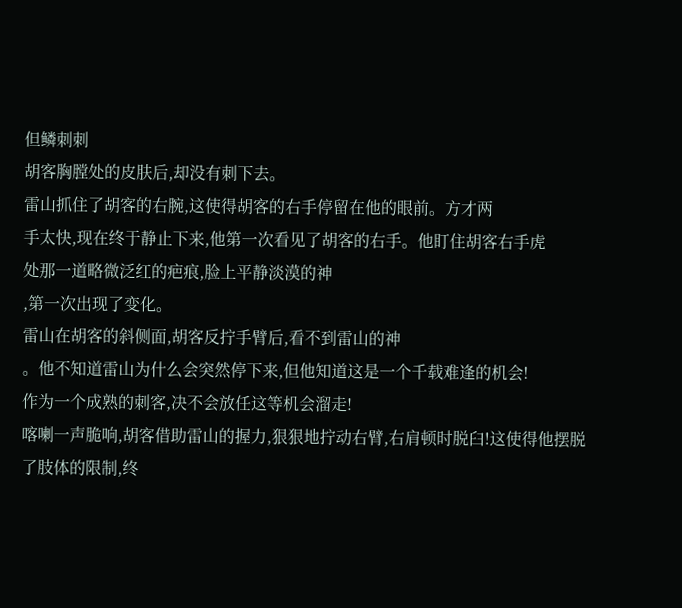但鳞刺刺
胡客胸膛处的皮肤后,却没有刺下去。
雷山抓住了胡客的右腕,这使得胡客的右手停留在他的眼前。方才两
手太快,现在终于静止下来,他第一次看见了胡客的右手。他盯住胡客右手虎
处那一道略微泛红的疤痕,脸上平静淡漠的神
,第一次出现了变化。
雷山在胡客的斜侧面,胡客反拧手臂后,看不到雷山的神
。他不知道雷山为什么会突然停下来,但他知道这是一个千载难逢的机会!
作为一个成熟的刺客,决不会放任这等机会溜走!
喀喇一声脆响,胡客借助雷山的握力,狠狠地拧动右臂,右肩顿时脱臼!这使得他摆脱了肢体的限制,终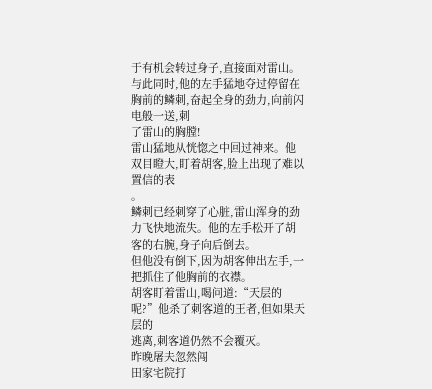于有机会转过身子,直接面对雷山。与此同时,他的左手猛地夺过停留在胸前的鳞刺,奋起全身的劲力,向前闪电般一送,刺
了雷山的胸膛!
雷山猛地从恍惚之中回过神来。他双目瞪大,盯着胡客,脸上出现了难以置信的表
。
鳞刺已经刺穿了心脏,雷山浑身的劲力飞快地流失。他的左手松开了胡客的右腕,身子向后倒去。
但他没有倒下,因为胡客伸出左手,一把抓住了他胸前的衣襟。
胡客盯着雷山,喝问道:“天层的
呢?”他杀了刺客道的王者,但如果天层的
逃离,刺客道仍然不会覆灭。
昨晚屠夫忽然闯
田家宅院打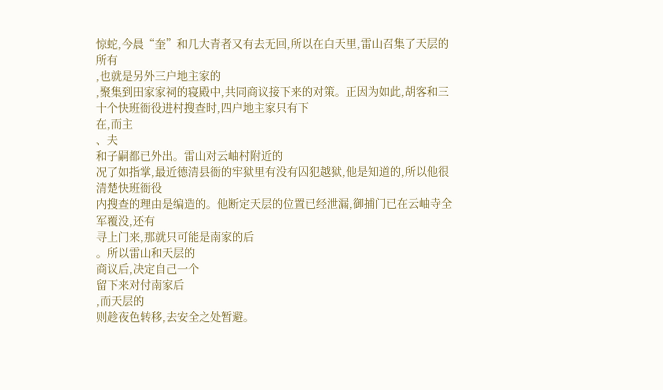惊蛇,今晨“奎”和几大青者又有去无回,所以在白天里,雷山召集了天层的所有
,也就是另外三户地主家的
,聚集到田家家祠的寝殿中,共同商议接下来的对策。正因为如此,胡客和三十个快班衙役进村搜查时,四户地主家只有下
在,而主
、夫
和子嗣都已外出。雷山对云岫村附近的
况了如指掌,最近德清县衙的牢狱里有没有囚犯越狱,他是知道的,所以他很清楚快班衙役
内搜查的理由是编造的。他断定天层的位置已经泄漏,御捕门已在云岫寺全军覆没,还有
寻上门来,那就只可能是南家的后
。所以雷山和天层的
商议后,决定自己一个
留下来对付南家后
,而天层的
则趁夜色转移,去安全之处暂避。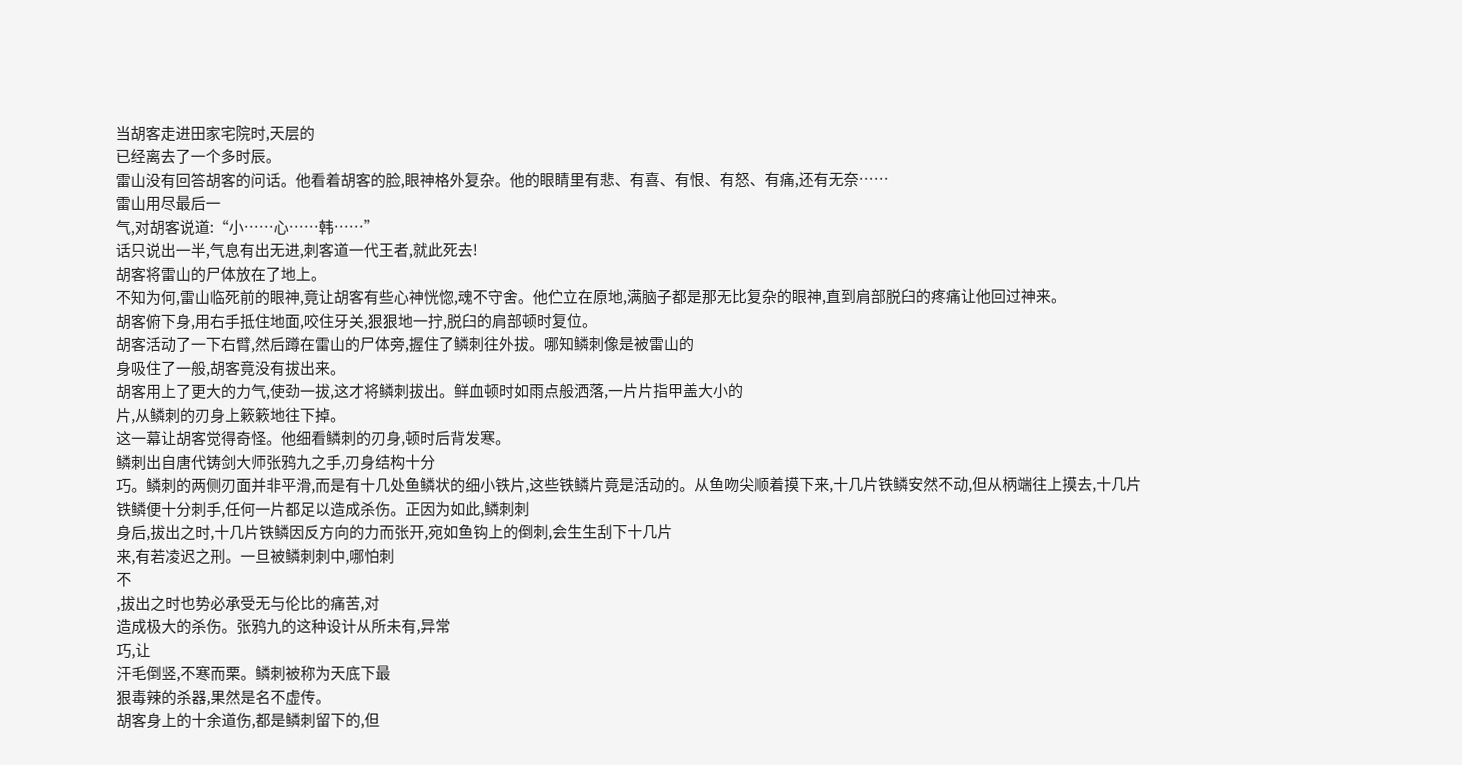当胡客走进田家宅院时,天层的
已经离去了一个多时辰。
雷山没有回答胡客的问话。他看着胡客的脸,眼神格外复杂。他的眼睛里有悲、有喜、有恨、有怒、有痛,还有无奈……
雷山用尽最后一
气,对胡客说道:“小……心……韩……”
话只说出一半,气息有出无进,刺客道一代王者,就此死去!
胡客将雷山的尸体放在了地上。
不知为何,雷山临死前的眼神,竟让胡客有些心神恍惚,魂不守舍。他伫立在原地,满脑子都是那无比复杂的眼神,直到肩部脱臼的疼痛让他回过神来。
胡客俯下身,用右手抵住地面,咬住牙关,狠狠地一拧,脱臼的肩部顿时复位。
胡客活动了一下右臂,然后蹲在雷山的尸体旁,握住了鳞刺往外拔。哪知鳞刺像是被雷山的
身吸住了一般,胡客竟没有拔出来。
胡客用上了更大的力气,使劲一拔,这才将鳞刺拔出。鲜血顿时如雨点般洒落,一片片指甲盖大小的
片,从鳞刺的刃身上簌簌地往下掉。
这一幕让胡客觉得奇怪。他细看鳞刺的刃身,顿时后背发寒。
鳞刺出自唐代铸剑大师张鸦九之手,刃身结构十分
巧。鳞刺的两侧刃面并非平滑,而是有十几处鱼鳞状的细小铁片,这些铁鳞片竟是活动的。从鱼吻尖顺着摸下来,十几片铁鳞安然不动,但从柄端往上摸去,十几片铁鳞便十分刺手,任何一片都足以造成杀伤。正因为如此,鳞刺刺
身后,拔出之时,十几片铁鳞因反方向的力而张开,宛如鱼钩上的倒刺,会生生刮下十几片
来,有若凌迟之刑。一旦被鳞刺刺中,哪怕刺
不
,拔出之时也势必承受无与伦比的痛苦,对
造成极大的杀伤。张鸦九的这种设计从所未有,异常
巧,让
汗毛倒竖,不寒而栗。鳞刺被称为天底下最
狠毒辣的杀器,果然是名不虚传。
胡客身上的十余道伤,都是鳞刺留下的,但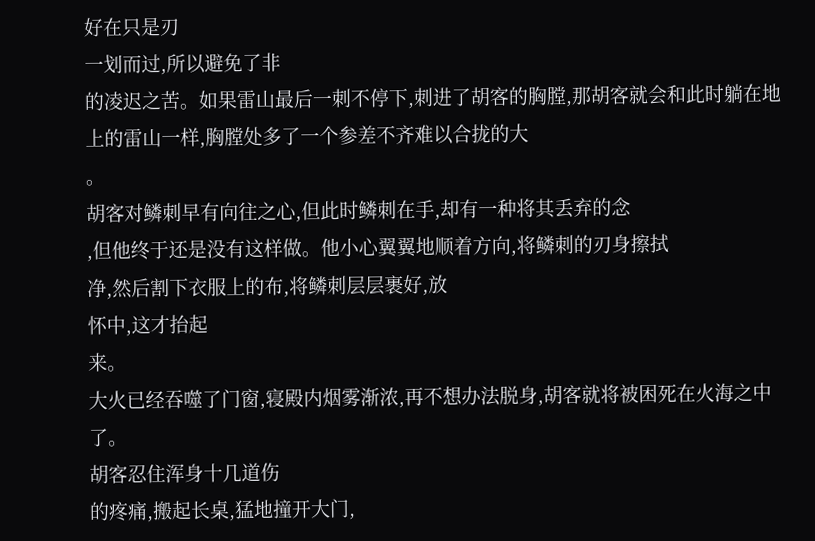好在只是刃
一划而过,所以避免了非
的凌迟之苦。如果雷山最后一刺不停下,刺进了胡客的胸膛,那胡客就会和此时躺在地上的雷山一样,胸膛处多了一个参差不齐难以合拢的大
。
胡客对鳞刺早有向往之心,但此时鳞刺在手,却有一种将其丢弃的念
,但他终于还是没有这样做。他小心翼翼地顺着方向,将鳞刺的刃身擦拭
净,然后割下衣服上的布,将鳞刺层层裹好,放
怀中,这才抬起
来。
大火已经吞噬了门窗,寝殿内烟雾渐浓,再不想办法脱身,胡客就将被困死在火海之中了。
胡客忍住浑身十几道伤
的疼痛,搬起长桌,猛地撞开大门,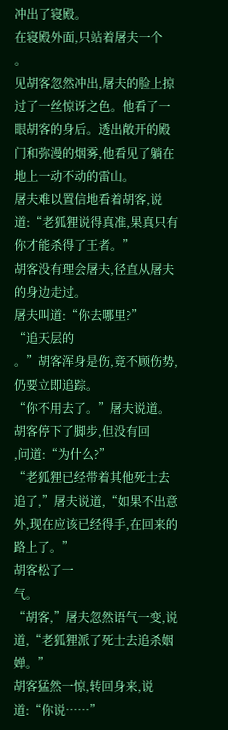冲出了寝殿。
在寝殿外面,只站着屠夫一个
。
见胡客忽然冲出,屠夫的脸上掠过了一丝惊讶之色。他看了一眼胡客的身后。透出敞开的殿门和弥漫的烟雾,他看见了躺在地上一动不动的雷山。
屠夫难以置信地看着胡客,说道:“老狐狸说得真准,果真只有你才能杀得了王者。”
胡客没有理会屠夫,径直从屠夫的身边走过。
屠夫叫道:“你去哪里?”
“追天层的
。”胡客浑身是伤,竟不顾伤势,仍要立即追踪。
“你不用去了。”屠夫说道。
胡客停下了脚步,但没有回
,问道:“为什么?”
“老狐狸已经带着其他死士去追了,”屠夫说道,“如果不出意外,现在应该已经得手,在回来的路上了。”
胡客松了一
气。
“胡客,”屠夫忽然语气一变,说道,“老狐狸派了死士去追杀姻婵。”
胡客猛然一惊,转回身来,说道:“你说……”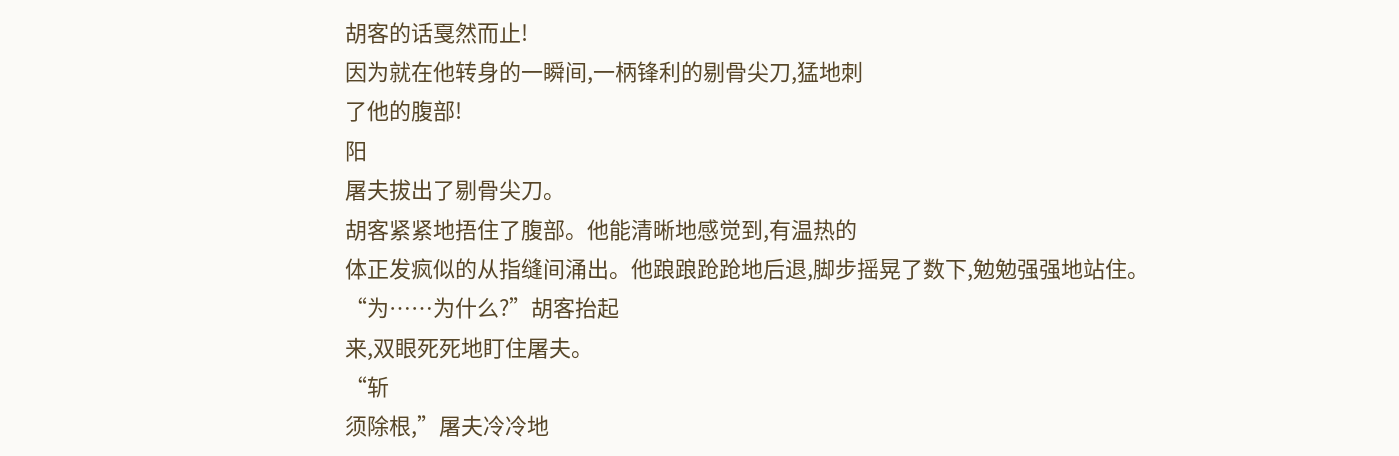胡客的话戛然而止!
因为就在他转身的一瞬间,一柄锋利的剔骨尖刀,猛地刺
了他的腹部!
阳
屠夫拔出了剔骨尖刀。
胡客紧紧地捂住了腹部。他能清晰地感觉到,有温热的
体正发疯似的从指缝间涌出。他踉踉跄跄地后退,脚步摇晃了数下,勉勉强强地站住。
“为……为什么?”胡客抬起
来,双眼死死地盯住屠夫。
“斩
须除根,”屠夫冷冷地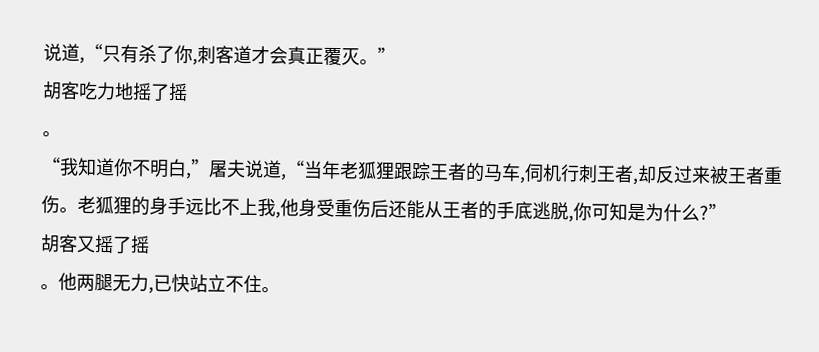说道,“只有杀了你,刺客道才会真正覆灭。”
胡客吃力地摇了摇
。
“我知道你不明白,”屠夫说道,“当年老狐狸跟踪王者的马车,伺机行刺王者,却反过来被王者重伤。老狐狸的身手远比不上我,他身受重伤后还能从王者的手底逃脱,你可知是为什么?”
胡客又摇了摇
。他两腿无力,已快站立不住。